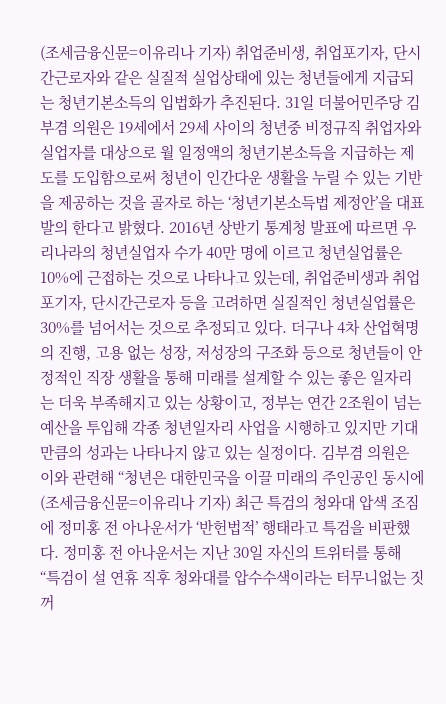(조세금융신문=이유리나 기자) 취업준비생, 취업포기자, 단시간근로자와 같은 실질적 실업상태에 있는 청년들에게 지급되는 청년기본소득의 입법화가 추진된다. 31일 더불어민주당 김부겸 의원은 19세에서 29세 사이의 청년중 비정규직 취업자와 실업자를 대상으로 월 일정액의 청년기본소득을 지급하는 제도를 도입함으로써 청년이 인간다운 생활을 누릴 수 있는 기반을 제공하는 것을 골자로 하는 ‘청년기본소득법 제정안’을 대표발의 한다고 밝혔다. 2016년 상반기 통계청 발표에 따르면 우리나라의 청년실업자 수가 40만 명에 이르고 청년실업률은 10%에 근접하는 것으로 나타나고 있는데, 취업준비생과 취업포기자, 단시간근로자 등을 고려하면 실질적인 청년실업률은 30%를 넘어서는 것으로 추정되고 있다. 더구나 4차 산업혁명의 진행, 고용 없는 성장, 저성장의 구조화 등으로 청년들이 안정적인 직장 생활을 통해 미래를 설계할 수 있는 좋은 일자리는 더욱 부족해지고 있는 상황이고, 정부는 연간 2조원이 넘는 예산을 투입해 각종 청년일자리 사업을 시행하고 있지만 기대만큼의 성과는 나타나지 않고 있는 실정이다. 김부겸 의원은 이와 관련해 “청년은 대한민국을 이끌 미래의 주인공인 동시에
(조세금융신문=이유리나 기자) 최근 특검의 청와대 압색 조짐에 정미홍 전 아나운서가 ‘반헌법적’ 행태라고 특검을 비판했다. 정미홍 전 아나운서는 지난 30일 자신의 트위터를 통해 “특검이 설 연휴 직후 청와대를 압수수색이라는 터무니없는 짓꺼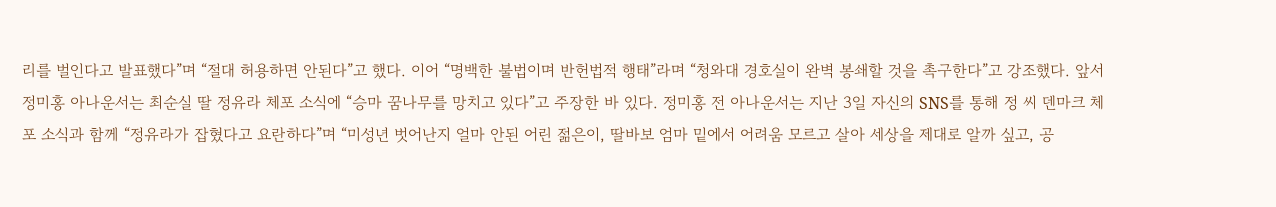리를 벌인다고 발표했다”며 “절대 허용하면 안된다”고 했다. 이어 “명백한 불법이며 반헌법적 행태”라며 “청와대 경호실이 완벽 봉쇄할 것을 촉구한다”고 강조했다. 앞서 정미홍 아나운서는 최순실 딸 정유라 체포 소식에 “승마 꿈나무를 망치고 있다”고 주장한 바 있다. 정미홍 전 아나운서는 지난 3일 자신의 SNS를 통해 정 씨 덴마크 체포 소식과 함께 “정유라가 잡혔다고 요란하다”며 “미성년 벗어난지 얼마 안된 어린 젊은이, 딸바보 엄마 밑에서 어려움 모르고 살아 세상을 제대로 알까 싶고, 공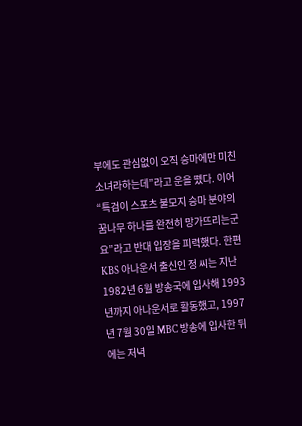부에도 관심없이 오직 승마에만 미친 소녀라하는데”라고 운을 뗐다. 이어 “특검이 스포츠 불모지 승마 분야의 꿈나무 하나를 완전히 망가뜨리는군요”라고 반대 입장을 피력했다. 한편 KBS 아나운서 출신인 정 씨는 지난 1982년 6월 방송국에 입사해 1993년까지 아나운서로 활동했고, 1997년 7월 30일 MBC 방송에 입사한 뒤에는 저녁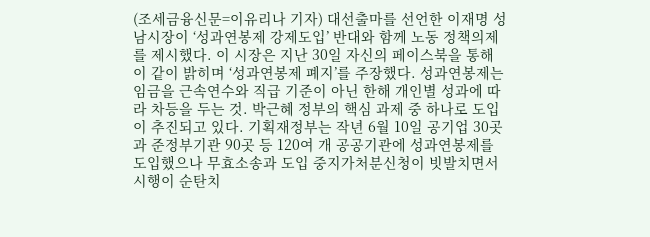(조세금융신문=이유리나 기자) 대선출마를 선언한 이재명 성남시장이 ‘성과연봉제 강제도입’ 반대와 함께 노동 정책의제를 제시했다. 이 시장은 지난 30일 자신의 페이스북을 통해 이 같이 밝히며 ‘성과연봉제 폐지’를 주장했다. 성과연봉제는 임금을 근속연수와 직급 기준이 아닌 한해 개인별 성과에 따라 차등을 두는 것. 박근혜 정부의 핵심 과제 중 하나로 도입이 추진되고 있다. 기획재정부는 작년 6월 10일 공기업 30곳과 준정부기관 90곳 등 120여 개 공공기관에 성과연봉제를 도입했으나 무효소송과 도입 중지가처분신청이 빗발치면서 시행이 순탄치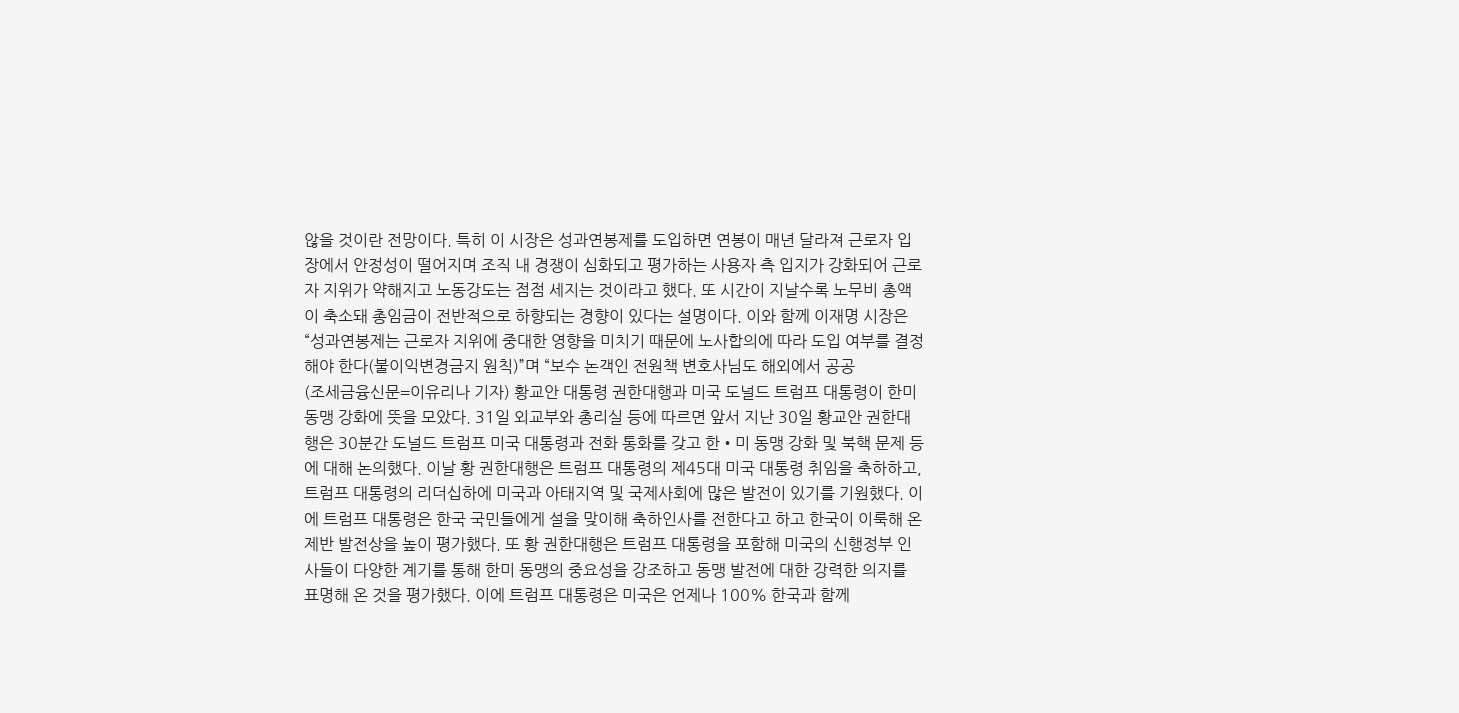않을 것이란 전망이다. 특히 이 시장은 성과연봉제를 도입하면 연봉이 매년 달라져 근로자 입장에서 안정성이 떨어지며 조직 내 경쟁이 심화되고 평가하는 사용자 측 입지가 강화되어 근로자 지위가 약해지고 노동강도는 점점 세지는 것이라고 했다. 또 시간이 지날수록 노무비 총액이 축소돼 총임금이 전반적으로 하향되는 경향이 있다는 설명이다. 이와 함께 이재명 시장은 “성과연봉제는 근로자 지위에 중대한 영향을 미치기 때문에 노사합의에 따라 도입 여부를 결정해야 한다(불이익변경금지 원칙)”며 “보수 논객인 전원책 변호사님도 해외에서 공공
(조세금융신문=이유리나 기자) 황교안 대통령 권한대행과 미국 도널드 트럼프 대통령이 한미동맹 강화에 뜻을 모았다. 31일 외교부와 총리실 등에 따르면 앞서 지난 30일 황교안 권한대행은 30분간 도널드 트럼프 미국 대통령과 전화 통화를 갖고 한•미 동맹 강화 및 북핵 문제 등에 대해 논의했다. 이날 황 권한대행은 트럼프 대통령의 제45대 미국 대통령 취임을 축하하고, 트럼프 대통령의 리더십하에 미국과 아태지역 및 국제사회에 많은 발전이 있기를 기원했다. 이에 트럼프 대통령은 한국 국민들에게 설을 맞이해 축하인사를 전한다고 하고 한국이 이룩해 온 제반 발전상을 높이 평가했다. 또 황 권한대행은 트럼프 대통령을 포함해 미국의 신행정부 인사들이 다양한 계기를 통해 한미 동맹의 중요성을 강조하고 동맹 발전에 대한 강력한 의지를 표명해 온 것을 평가했다. 이에 트럼프 대통령은 미국은 언제나 100% 한국과 함께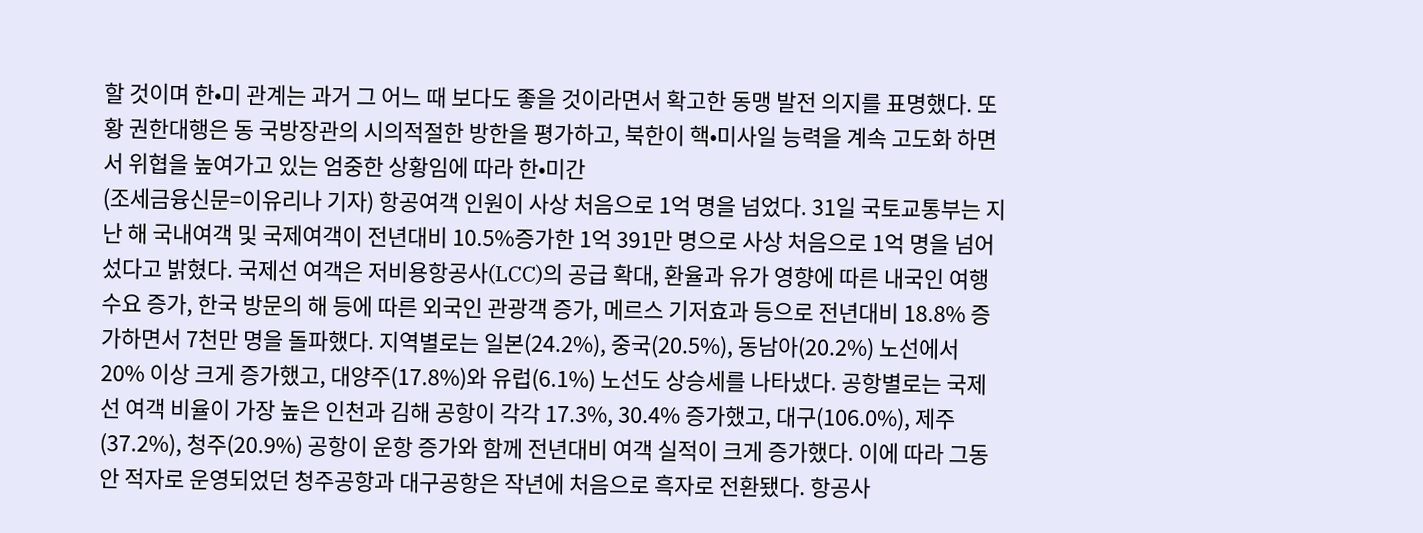할 것이며 한•미 관계는 과거 그 어느 때 보다도 좋을 것이라면서 확고한 동맹 발전 의지를 표명했다. 또 황 권한대행은 동 국방장관의 시의적절한 방한을 평가하고, 북한이 핵•미사일 능력을 계속 고도화 하면서 위협을 높여가고 있는 엄중한 상황임에 따라 한•미간
(조세금융신문=이유리나 기자) 항공여객 인원이 사상 처음으로 1억 명을 넘었다. 31일 국토교통부는 지난 해 국내여객 및 국제여객이 전년대비 10.5%증가한 1억 391만 명으로 사상 처음으로 1억 명을 넘어섰다고 밝혔다. 국제선 여객은 저비용항공사(LCC)의 공급 확대, 환율과 유가 영향에 따른 내국인 여행수요 증가, 한국 방문의 해 등에 따른 외국인 관광객 증가, 메르스 기저효과 등으로 전년대비 18.8% 증가하면서 7천만 명을 돌파했다. 지역별로는 일본(24.2%), 중국(20.5%), 동남아(20.2%) 노선에서 20% 이상 크게 증가했고, 대양주(17.8%)와 유럽(6.1%) 노선도 상승세를 나타냈다. 공항별로는 국제선 여객 비율이 가장 높은 인천과 김해 공항이 각각 17.3%, 30.4% 증가했고, 대구(106.0%), 제주(37.2%), 청주(20.9%) 공항이 운항 증가와 함께 전년대비 여객 실적이 크게 증가했다. 이에 따라 그동안 적자로 운영되었던 청주공항과 대구공항은 작년에 처음으로 흑자로 전환됐다. 항공사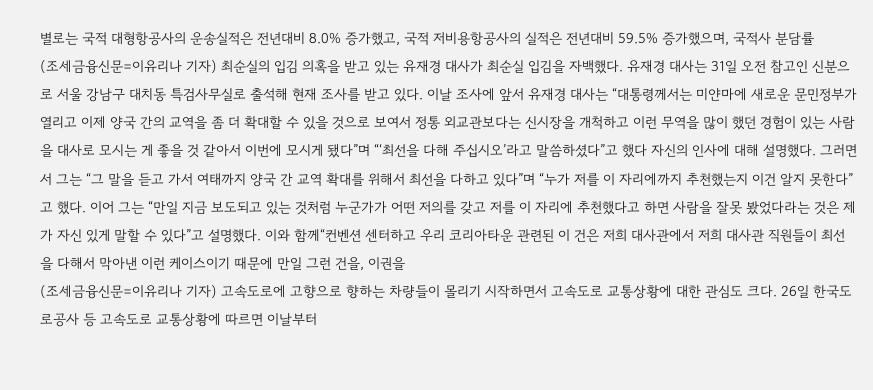별로는 국적 대형항공사의 운송실적은 전년대비 8.0% 증가했고, 국적 저비용항공사의 실적은 전년대비 59.5% 증가했으며, 국적사 분담률
(조세금융신문=이유리나 기자) 최순실의 입김 의혹을 받고 있는 유재경 대사가 최순실 입김을 자백했다. 유재경 대사는 31일 오전 참고인 신분으로 서울 강남구 대치동 특검사무실로 출석해 현재 조사를 받고 있다. 이날 조사에 앞서 유재경 대사는 “대통령께서는 미얀마에 새로운 문민정부가 열리고 이제 양국 간의 교역을 좀 더 확대할 수 있을 것으로 보여서 정통 외교관보다는 신시장을 개척하고 이런 무역을 많이 했던 경험이 있는 사람을 대사로 모시는 게 좋을 것 같아서 이번에 모시게 됐다”며 “‘최선을 다해 주십시오’라고 말씀하셨다”고 했다 자신의 인사에 대해 설명했다. 그러면서 그는 “그 말을 듣고 가서 여태까지 양국 간 교역 확대를 위해서 최선을 다하고 있다”며 “누가 저를 이 자리에까지 추천했는지 이건 알지 못한다”고 했다. 이어 그는 “만일 지금 보도되고 있는 것처럼 누군가가 어떤 저의를 갖고 저를 이 자리에 추천했다고 하면 사람을 잘못 봤었다라는 것은 제가 자신 있게 말할 수 있다”고 설명했다. 이와 함께“컨벤션 센터하고 우리 코리아타운 관련된 이 건은 저희 대사관에서 저희 대사관 직원들이 최선을 다해서 막아낸 이런 케이스이기 때문에 만일 그런 건을, 이권을
(조세금융신문=이유리나 기자) 고속도로에 고향으로 향하는 차량들이 몰리기 시작하면서 고속도로 교통상황에 대한 관심도 크다. 26일 한국도로공사 등 고속도로 교통상황에 따르면 이날부터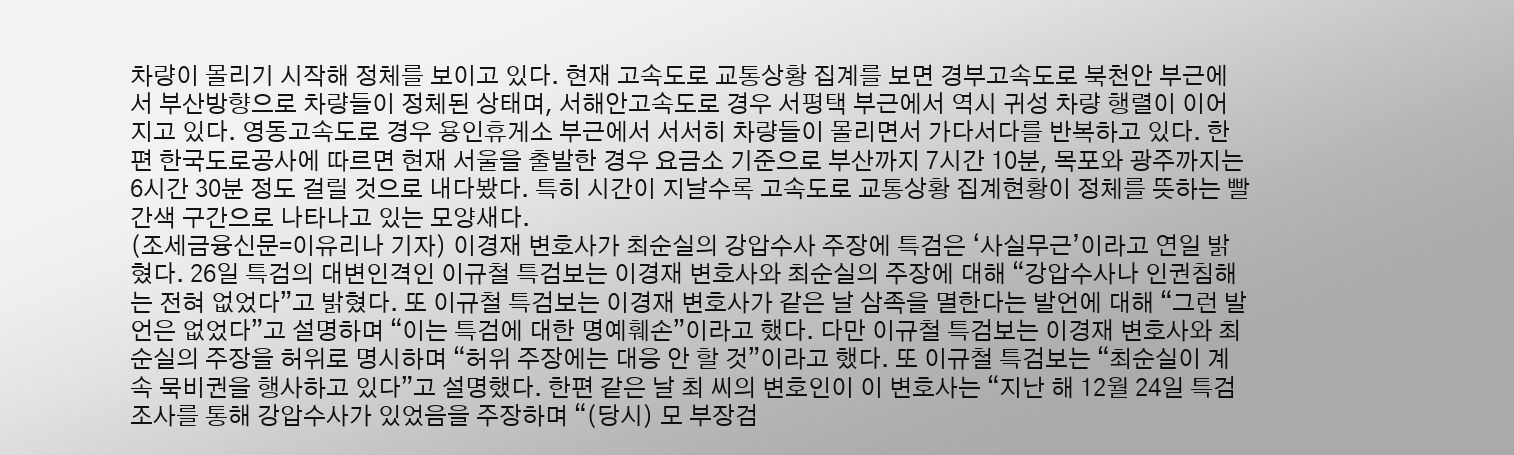차량이 몰리기 시작해 정체를 보이고 있다. 현재 고속도로 교통상황 집계를 보면 경부고속도로 북천안 부근에서 부산방향으로 차량들이 정체된 상태며, 서해안고속도로 경우 서평택 부근에서 역시 귀성 차량 행렬이 이어지고 있다. 영동고속도로 경우 용인휴게소 부근에서 서서히 차량들이 몰리면서 가다서다를 반복하고 있다. 한편 한국도로공사에 따르면 현재 서울을 출발한 경우 요금소 기준으로 부산까지 7시간 10분, 목포와 광주까지는 6시간 30분 정도 걸릴 것으로 내다봤다. 특히 시간이 지날수록 고속도로 교통상황 집계현황이 정체를 뜻하는 빨간색 구간으로 나타나고 있는 모양새다.
(조세금융신문=이유리나 기자) 이경재 변호사가 최순실의 강압수사 주장에 특검은 ‘사실무근’이라고 연일 밝혔다. 26일 특검의 대변인격인 이규철 특검보는 이경재 변호사와 최순실의 주장에 대해 “강압수사나 인권침해는 전혀 없었다”고 밝혔다. 또 이규철 특검보는 이경재 변호사가 같은 날 삼족을 멸한다는 발언에 대해 “그런 발언은 없었다”고 설명하며 “이는 특검에 대한 명예훼손”이라고 했다. 다만 이규철 특검보는 이경재 변호사와 최순실의 주장을 허위로 명시하며 “허위 주장에는 대응 안 할 것”이라고 했다. 또 이규철 특검보는 “최순실이 계속 묵비권을 행사하고 있다”고 설명했다. 한편 같은 날 최 씨의 변호인이 이 변호사는 “지난 해 12월 24일 특검 조사를 통해 강압수사가 있었음을 주장하며 “(당시) 모 부장검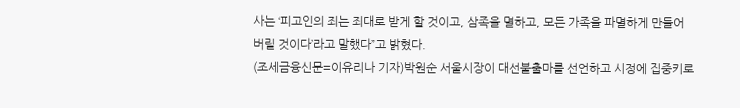사는 ‘피고인의 죄는 죄대로 받게 할 것이고, 삼족을 멸하고, 모든 가족을 파멸하게 만들어 버릴 것이다’라고 말했다”고 밝혔다.
(조세금융신문=이유리나 기자)박원순 서울시장이 대선불출마를 선언하고 시정에 집중키로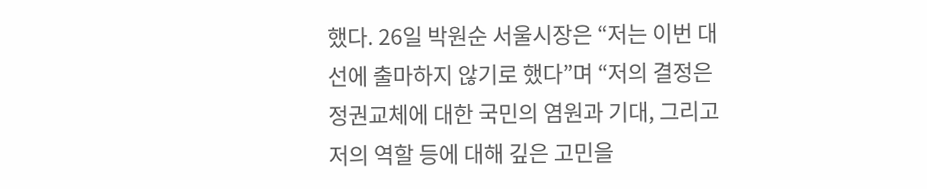했다. 26일 박원순 서울시장은 “저는 이번 대선에 출마하지 않기로 했다”며 “저의 결정은 정권교체에 대한 국민의 염원과 기대, 그리고 저의 역할 등에 대해 깊은 고민을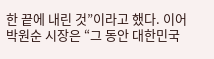한 끝에 내린 것”이라고 했다. 이어 박원순 시장은 “그 동안 대한민국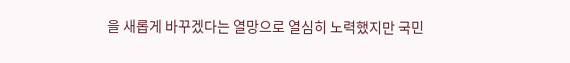을 새롭게 바꾸겠다는 열망으로 열심히 노력했지만 국민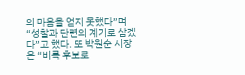의 마음을 얻지 못했다”며 “성찰과 단련의 계기로 삼겠다”고 했다. 또 박원순 시장은 “비록 후보로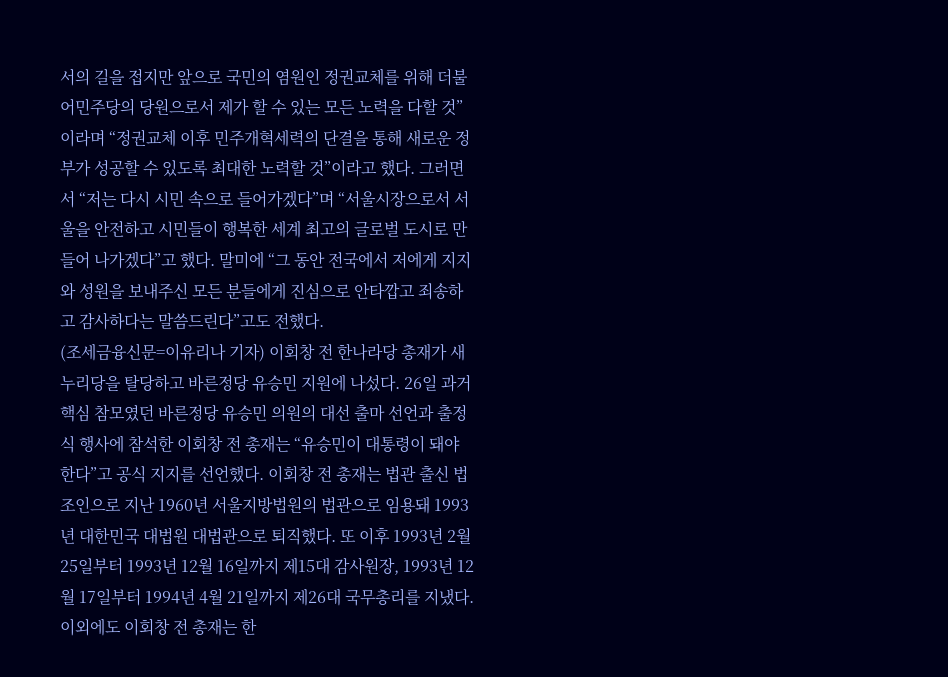서의 길을 접지만 앞으로 국민의 염원인 정권교체를 위해 더불어민주당의 당원으로서 제가 할 수 있는 모든 노력을 다할 것”이라며 “정권교체 이후 민주개혁세력의 단결을 통해 새로운 정부가 성공할 수 있도록 최대한 노력할 것”이라고 했다. 그러면서 “저는 다시 시민 속으로 들어가겠다”며 “서울시장으로서 서울을 안전하고 시민들이 행복한 세계 최고의 글로벌 도시로 만들어 나가겠다”고 했다. 말미에 “그 동안 전국에서 저에게 지지와 성원을 보내주신 모든 분들에게 진심으로 안타깝고 죄송하고 감사하다는 말씀드린다”고도 전했다.
(조세금융신문=이유리나 기자) 이회창 전 한나라당 총재가 새누리당을 탈당하고 바른정당 유승민 지원에 나섰다. 26일 과거 핵심 참모였던 바른정당 유승민 의원의 대선 출마 선언과 출정식 행사에 참석한 이회창 전 총재는 “유승민이 대통령이 돼야 한다”고 공식 지지를 선언했다. 이회창 전 총재는 법관 출신 법조인으로 지난 1960년 서울지방법원의 법관으로 임용돼 1993년 대한민국 대법원 대법관으로 퇴직했다. 또 이후 1993년 2월 25일부터 1993년 12월 16일까지 제15대 감사원장, 1993년 12월 17일부터 1994년 4월 21일까지 제26대 국무총리를 지냈다. 이외에도 이회창 전 총재는 한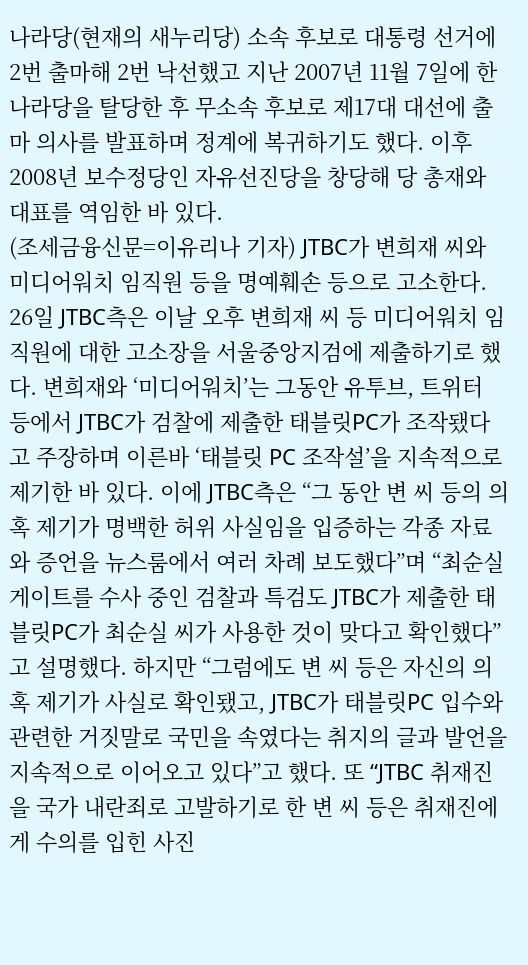나라당(현재의 새누리당) 소속 후보로 대통령 선거에 2번 출마해 2번 낙선했고 지난 2007년 11월 7일에 한나라당을 탈당한 후 무소속 후보로 제17대 대선에 출마 의사를 발표하며 정계에 복귀하기도 했다. 이후 2008년 보수정당인 자유선진당을 창당해 당 총재와 대표를 역임한 바 있다.
(조세금융신문=이유리나 기자) JTBC가 변희재 씨와 미디어워치 임직원 등을 명예훼손 등으로 고소한다. 26일 JTBC측은 이날 오후 변희재 씨 등 미디어워치 임직원에 대한 고소장을 서울중앙지검에 제출하기로 했다. 변희재와 ‘미디어워치’는 그동안 유투브, 트위터 등에서 JTBC가 검찰에 제출한 태블릿PC가 조작됐다고 주장하며 이른바 ‘태블릿 PC 조작설’을 지속적으로 제기한 바 있다. 이에 JTBC측은 “그 동안 변 씨 등의 의혹 제기가 명백한 허위 사실임을 입증하는 각종 자료와 증언을 뉴스룸에서 여러 차례 보도했다”며 “최순실 게이트를 수사 중인 검찰과 특검도 JTBC가 제출한 태블릿PC가 최순실 씨가 사용한 것이 맞다고 확인했다”고 설명했다. 하지만 “그럼에도 변 씨 등은 자신의 의혹 제기가 사실로 확인됐고, JTBC가 태블릿PC 입수와 관련한 거짓말로 국민을 속였다는 취지의 글과 발언을 지속적으로 이어오고 있다”고 했다. 또 “JTBC 취재진을 국가 내란죄로 고발하기로 한 변 씨 등은 취재진에게 수의를 입힌 사진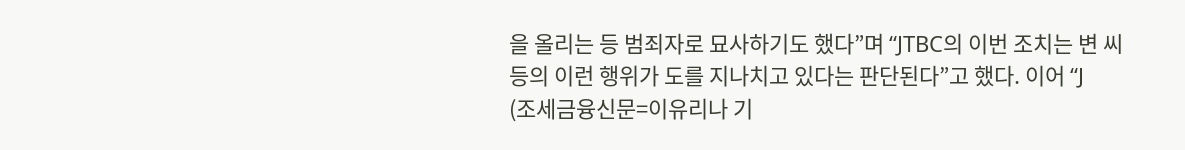을 올리는 등 범죄자로 묘사하기도 했다”며 “JTBC의 이번 조치는 변 씨 등의 이런 행위가 도를 지나치고 있다는 판단된다”고 했다. 이어 “J
(조세금융신문=이유리나 기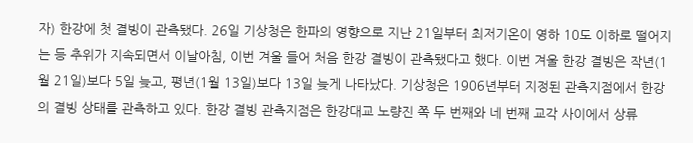자) 한강에 첫 결빙이 관측됐다. 26일 기상청은 한파의 영향으로 지난 21일부터 최저기온이 영하 10도 이하로 떨어지는 등 추위가 지속되면서 이날아침, 이번 겨울 들어 처음 한강 결빙이 관측됐다고 했다. 이번 겨울 한강 결빙은 작년(1월 21일)보다 5일 늦고, 평년(1월 13일)보다 13일 늦게 나타났다. 기상청은 1906년부터 지정된 관측지점에서 한강의 결빙 상태를 관측하고 있다. 한강 결빙 관측지점은 한강대교 노량진 쪽 두 번째와 네 번째 교각 사이에서 상류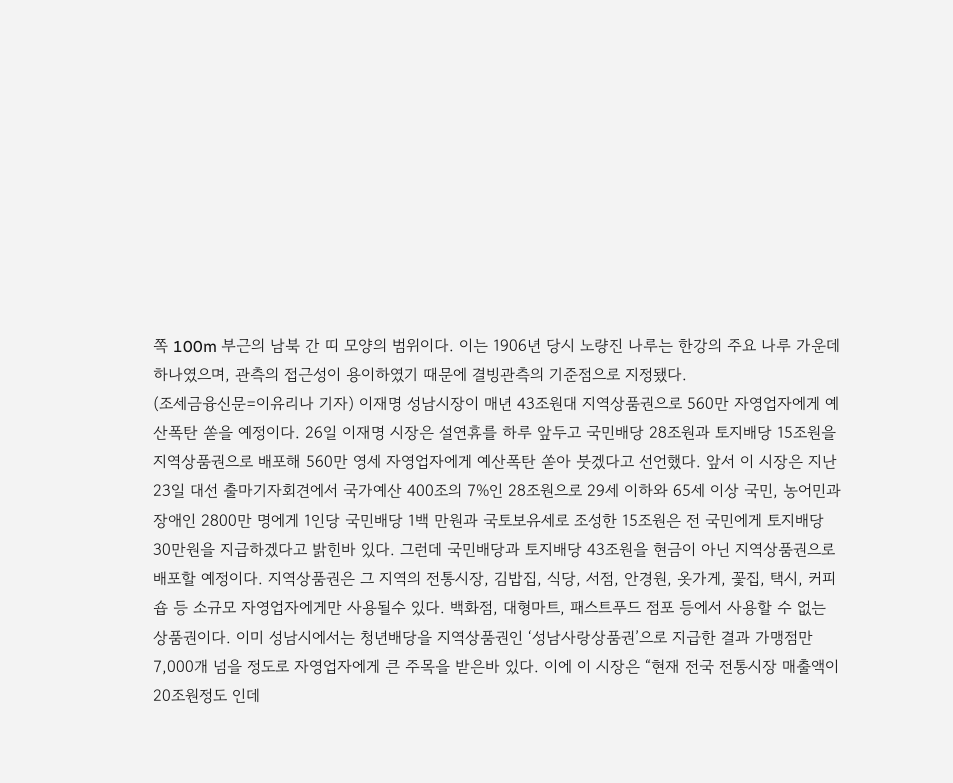쪽 100m 부근의 남북 간 띠 모양의 범위이다. 이는 1906년 당시 노량진 나루는 한강의 주요 나루 가운데 하나였으며, 관측의 접근성이 용이하였기 때문에 결빙관측의 기준점으로 지정됐다.
(조세금융신문=이유리나 기자) 이재명 성남시장이 매년 43조원대 지역상품권으로 560만 자영업자에게 예산폭탄 쏟을 예정이다. 26일 이재명 시장은 설연휴를 하루 앞두고 국민배당 28조원과 토지배당 15조원을 지역상품권으로 배포해 560만 영세 자영업자에게 예산폭탄 쏟아 붓겠다고 선언했다. 앞서 이 시장은 지난 23일 대선 출마기자회견에서 국가예산 400조의 7%인 28조원으로 29세 이하와 65세 이상 국민, 농어민과 장애인 2800만 명에게 1인당 국민배당 1백 만원과 국토보유세로 조성한 15조원은 전 국민에게 토지배당 30만원을 지급하겠다고 밝힌바 있다. 그런데 국민배당과 토지배당 43조원을 현금이 아닌 지역상품권으로 배포할 예정이다. 지역상품권은 그 지역의 전통시장, 김밥집, 식당, 서점, 안경원, 옷가게, 꽃집, 택시, 커피숍 등 소규모 자영업자에게만 사용될수 있다. 백화점, 대형마트, 패스트푸드 점포 등에서 사용할 수 없는 상품권이다. 이미 성남시에서는 청년배당을 지역상품권인 ‘성남사랑상품권’으로 지급한 결과 가맹점만 7,000개 넘을 정도로 자영업자에게 큰 주목을 받은바 있다. 이에 이 시장은 “현재 전국 전통시장 매출액이 20조원정도 인데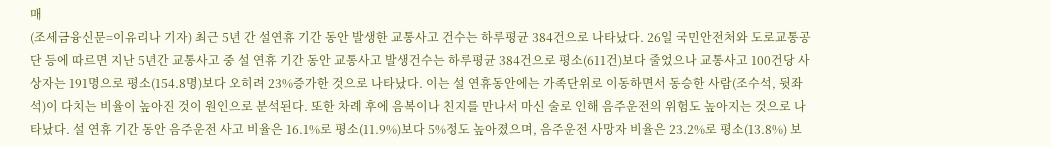매
(조세금융신문=이유리나 기자) 최근 5년 간 설연휴 기간 동안 발생한 교통사고 건수는 하루평균 384건으로 나타났다. 26일 국민안전처와 도로교통공단 등에 따르면 지난 5년간 교통사고 중 설 연휴 기간 동안 교통사고 발생건수는 하루평균 384건으로 평소(611건)보다 줄었으나 교통사고 100건당 사상자는 191명으로 평소(154.8명)보다 오히려 23%증가한 것으로 나타났다. 이는 설 연휴동안에는 가족단위로 이동하면서 동승한 사람(조수석, 뒷좌석)이 다치는 비율이 높아진 것이 원인으로 분석된다. 또한 차례 후에 음복이나 친지를 만나서 마신 술로 인해 음주운전의 위험도 높아지는 것으로 나타났다. 설 연휴 기간 동안 음주운전 사고 비율은 16.1%로 평소(11.9%)보다 5%정도 높아졌으며, 음주운전 사망자 비율은 23.2%로 평소(13.8%) 보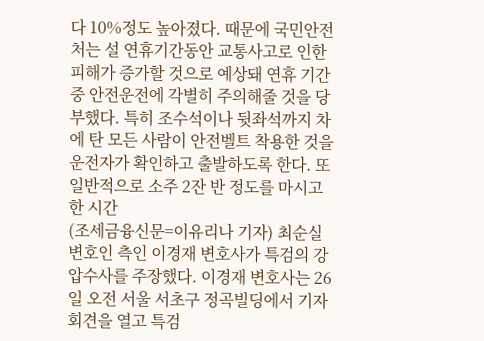다 10%정도 높아졌다. 때문에 국민안전처는 설 연휴기간동안 교통사고로 인한 피해가 증가할 것으로 예상돼 연휴 기간 중 안전운전에 각별히 주의해줄 것을 당부했다. 특히 조수석이나 뒷좌석까지 차에 탄 모든 사람이 안전벨트 착용한 것을 운전자가 확인하고 출발하도록 한다. 또 일반적으로 소주 2잔 반 정도를 마시고 한 시간
(조세금융신문=이유리나 기자) 최순실 변호인 측인 이경재 변호사가 특검의 강압수사를 주장했다. 이경재 변호사는 26일 오전 서울 서초구 정곡빌딩에서 기자회견을 열고 특검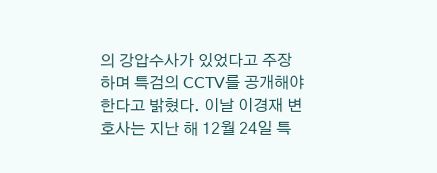의 강압수사가 있었다고 주장하며 특검의 CCTV를 공개해야 한다고 밝혔다. 이날 이경재 변호사는 지난 해 12월 24일 특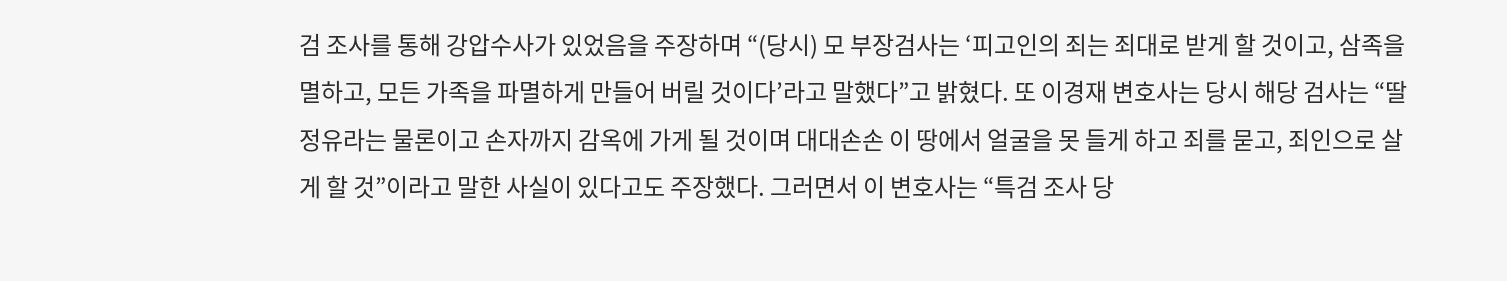검 조사를 통해 강압수사가 있었음을 주장하며 “(당시) 모 부장검사는 ‘피고인의 죄는 죄대로 받게 할 것이고, 삼족을 멸하고, 모든 가족을 파멸하게 만들어 버릴 것이다’라고 말했다”고 밝혔다. 또 이경재 변호사는 당시 해당 검사는 “딸 정유라는 물론이고 손자까지 감옥에 가게 될 것이며 대대손손 이 땅에서 얼굴을 못 들게 하고 죄를 묻고, 죄인으로 살게 할 것”이라고 말한 사실이 있다고도 주장했다. 그러면서 이 변호사는 “특검 조사 당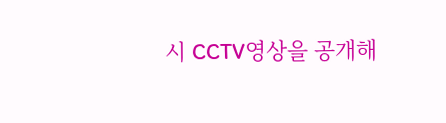시 CCTV영상을 공개해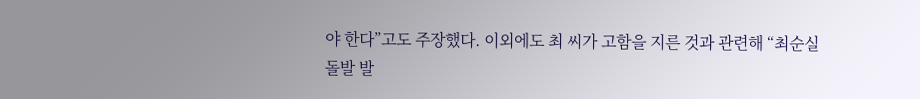야 한다”고도 주장했다. 이외에도 최 씨가 고함을 지른 것과 관련해 “최순실 돌발 발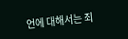언에 대해서는 죄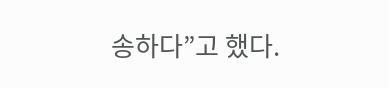송하다”고 했다.